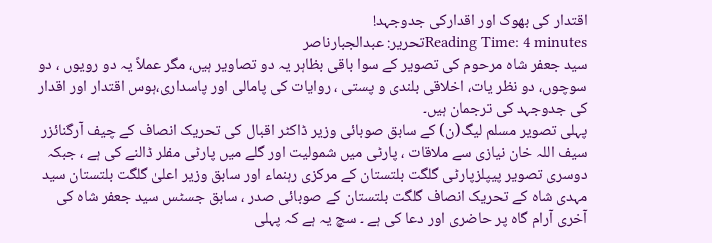اقتدار کی بھوک اور اقدارکی جدوجہد!
Reading Time: 4 minutesتحریر: عبدالجبارناصر
سید جعفر شاہ مرحوم کی تصویر کے سوا باقی بظاہر یہ دو تصاویر ہیں، مگر عملاً یہ دو رویوں ، دو سوچوں، دو نظر یات، اخلاقی بلندی و پستی ، روایات کی پامالی اور پاسداری،ہوس اقتدار اور اقدار کی جدوجہد کی ترجمان ہیں۔
پہلی تصویر مسلم لیگ(ن) کے سابق صوبائی وزیر ڈاکٹر اقبال کی تحریک انصاف کے چیف آرگنائزر سیف اللہ خان نیازی سے ملاقات ، پارٹی میں شمولیت اور گلے میں پارٹی مفلر ڈالنے کی ہے ، جبکہ دوسری تصویر پیپلزپارٹی گلگت بلتستان کے مرکزی رہنماء اور سابق وزیر اعلیٰ گلگت بلتستان سید مہدی شاہ کے تحریک انصاف گلگت بلتستان کے صوبائی صدر ، سابق جسٹس سید جعفر شاہ کی آخری آرام گاہ پر حاضری اور دعا کی ہے ۔ سچ یہ ہے کہ پہلی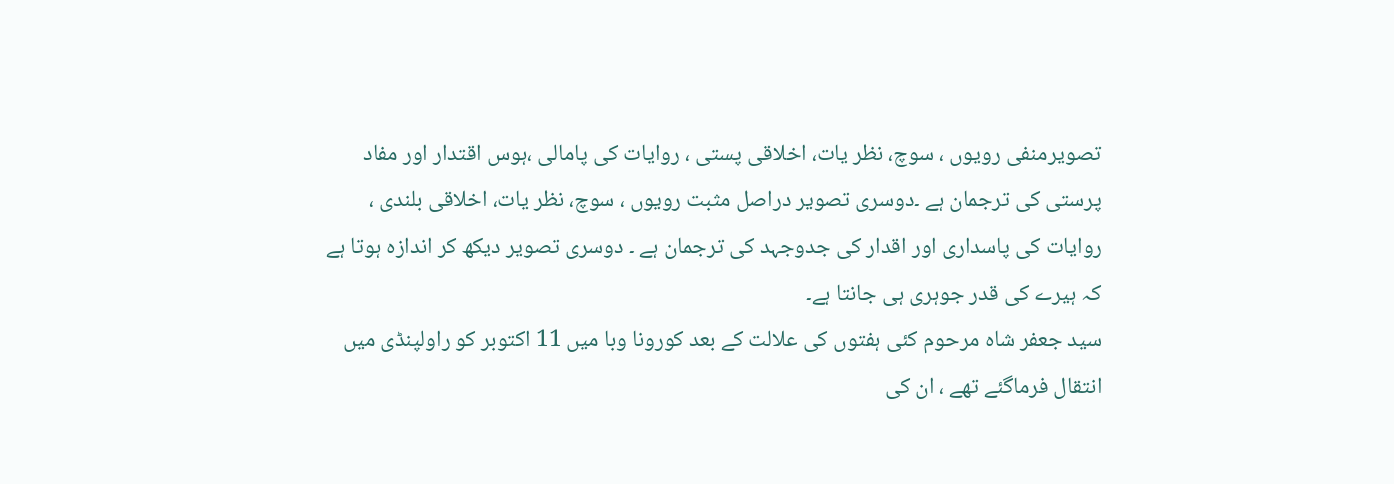تصویرمنفی رویوں ، سوچ، نظر یات، اخلاقی پستی ، روایات کی پامالی ،ہوس اقتدار اور مفاد پرستی کی ترجمان ہے ۔دوسری تصویر دراصل مثبت رویوں ، سوچ، نظر یات، اخلاقی بلندی ، روایات کی پاسداری اور اقدار کی جدوجہد کی ترجمان ہے ۔ دوسری تصویر دیکھ کر اندازہ ہوتا ہے کہ ہیرے کی قدر جوہری ہی جانتا ہے۔
سید جعفر شاہ مرحوم کئی ہفتوں کی علالت کے بعد کورونا وبا میں 11 اکتوبر کو راولپنڈی میں انتقال فرماگئے تھے ، ان کی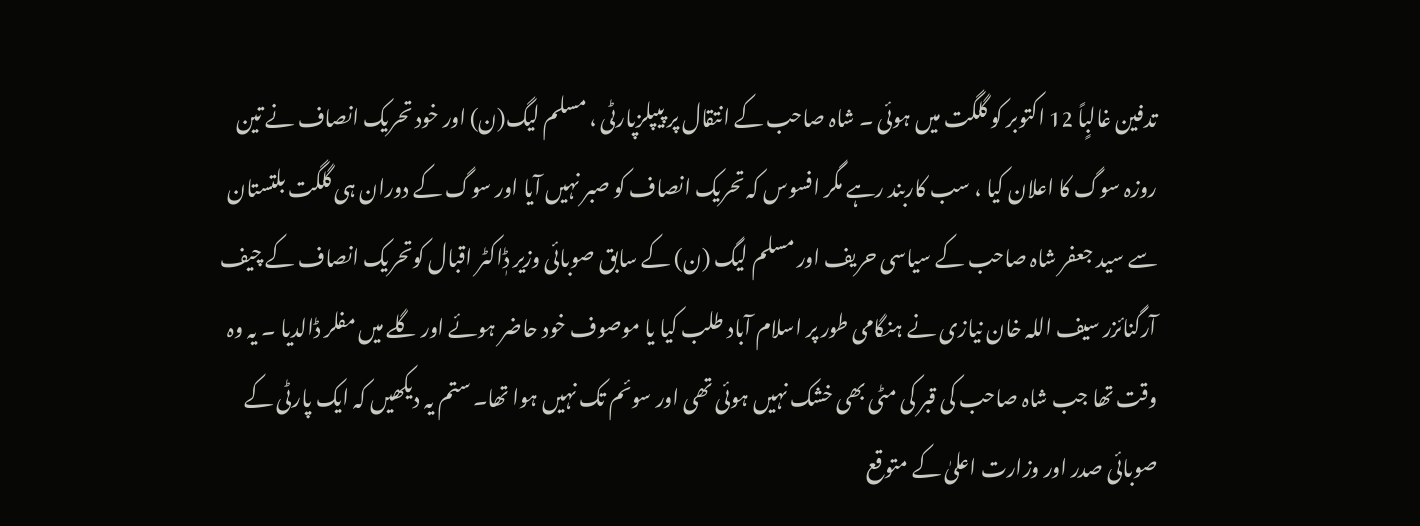تدفین غالبٍاً 12 اکتوبر کو گلگت میں ہوئی ۔ شاہ صاحب کے انتقال پر پیپلزپارٹی ، مسلم لیگ(ن) اور خود تحریک انصاف نے تین روزہ سوگ کا اعلان کیا ، سب کاربند رہے مگر افسوس کہ تحریک انصاف کو صبر نہیں آیا اور سوگ کے دوران ہی گلگت بلتستان سے سید جعفر شاہ صاحب کے سیاسی حریف اور مسلم لیگ (ن) کے سابق صوبائی وزیر ڈٖاکٹر اقبال کوتحریک انصاف کے چیف آرگنائزر سیف اللہ خان نیازی نے ہنگامی طور پر اسلام آباد طلب کیا یا موصوف خود حاضر ہوئے اور گلے میں مفلر ڈالدیا ۔ یہ وہ وقت تھا جب شاہ صاحب کی قبر کی مٹی بھی خشک نہیں ہوئی تھی اور سوئم تک نہیں ہوا تھا۔ ستم یہ دیکھیں کہ ایک پارٹی کے صوبائی صدر اور وزارت اعلیٰ کے متوقع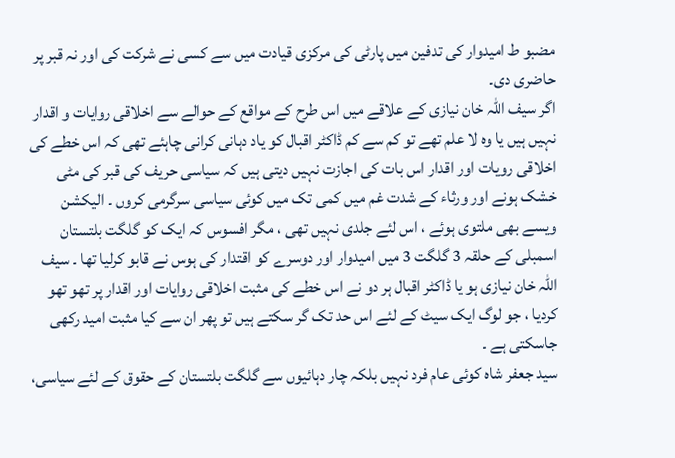مضبو ط امیدوار کی تدفین میں پارٹی کی مرکزی قیادت میں سے کسی نے شرکت کی اور نہ قبر پر حاضری دی۔
اگر سیف اللہ خان نیازی کے علاقے میں اس طرح کے مواقع کے حوالے سے اخلاقی روایات و اقدار نہیں ہیں یا وہ لا علم تھے تو کم سے کم ڈاکٹر اقبال کو یاد دہانی کرانی چاہئے تھی کہ اس خطے کی اخلاقی رویات اور اقدار اس بات کی اجازت نہیں دیتی ہیں کہ سیاسی حریف کی قبر کی مٹی خشک ہونے اور ورثاء کے شدت غم میں کمی تک میں کوئی سیاسی سرگرمی کروں ۔ الیکشن ویسے بھی ملتوی ہوئے ، اس لئے جلدی نہیں تھی ، مگر افسوس کہ ایک کو گلگت بلتستان اسمبلی کے حلقہ 3 گلگت 3 میں امیدوار اور دوسرے کو اقتدار کی ہوس نے قابو کرلیا تھا ۔ سیف اللہ خان نیازی ہو یا ڈاکٹر اقبال ہر دو نے اس خطے کی مثبت اخلاقی روایات اور اقدار پر تھو تھو کردیا ، جو لوگ ایک سیٹ کے لئے اس حد تک گر سکتے ہیں تو پھر ان سے کیا مثبت امید رکھی جاسکتی ہے ۔
سید جعفر شاہ کوئی عام فرد نہیں بلکہ چار دہائیوں سے گلگت بلتستان کے حقوق کے لئے سیاسی،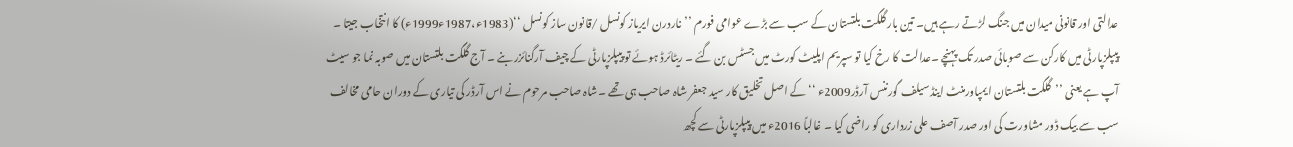عدالتی اور قانونی میدان میں جنگ لڑتے رہے ہیں۔ تین بار گلگت بلتستان کے سب سے بڑے عوامی فورم ’’ناردرن ایریاز کونسل /قانون ساز کونسل ‘‘(1983ء،1987ء1999ء) کا انتخاب جیتا ۔ پیپلزپارٹی میں کارکن سے صوبائی صدر تک پہنچے ۔عدالت کا رخ کیا تو سپریم اپلیٹ کورٹ میں جسٹس بن گئے ۔ ریٹائرڈ ہوئے تو پیپلزپارٹی کے چیف آرگنائزر بنے ۔ آج گلگت بلتستان میں صوبہ نما جو سیٹ آپ ہے یعنی ’’گلگت بلتستان ایمپاورمنٹ اینڈ سیلف گورننس آرڈر2009ء ‘‘ کے اصل تخلیق کار سید جعفر شاہ صاحب ہی تھے ۔شاہ صاحب مرحوم نے اس آرڈر کی تیاری کے دوران حامی مخالف سب سے بیک ڈور مشاورت کی اور صدر آصف علی زرداری کو راضی کیا ۔ غالباً 2016ء میں پیپلزپارٹی سے کچھ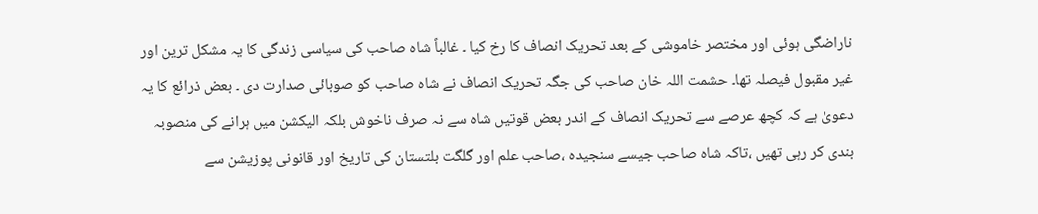ناراضگی ہوئی اور مختصر خاموشی کے بعد تحریک انصاف کا رخ کیا ۔ غالباً شاہ صاحب کی سیاسی زندگی کا یہ مشکل ترین اور غیر مقبول فیصلہ تھا۔ حشمت اللہ خان صاحب کی جگہ تحریک انصاف نے شاہ صاحب کو صوبائی صدارت دی ۔ بعض ذرائع کا یہ دعویٰ ہے کہ کچھ عرصے سے تحریک انصاف کے اندر بعض قوتیں شاہ سے نہ صرف ناخوش بلکہ الیکشن میں ہرانے کی منصوبہ بندی کر رہی تھیں ،تاکہ شاہ صاحب جیسے سنجیدہ ،صاحب علم اور گلگت بلتستان کی تاریخ اور قانونی پوزیشن سے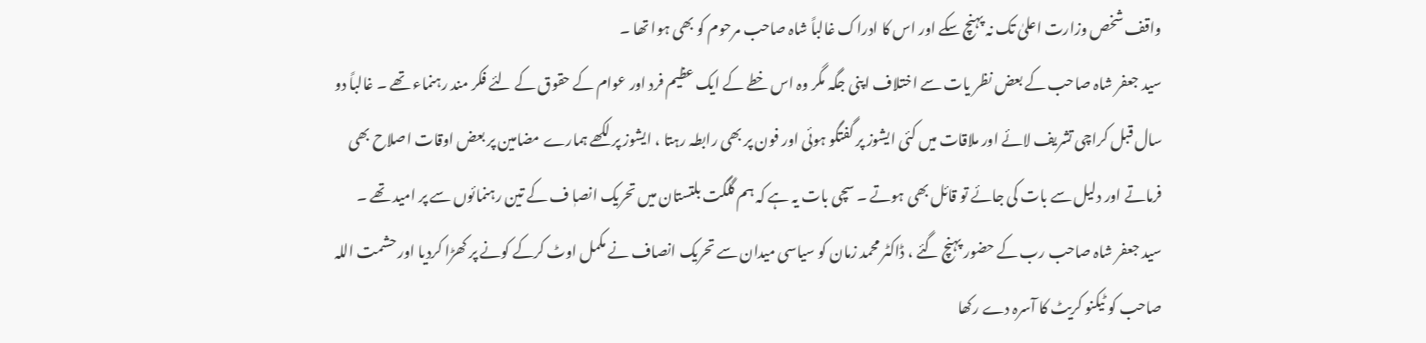واقف شخص وزارت اعلیٰ تک نہ پہنچ سکے اور اس کا ادراک غالباً شاہ صاحب مرحوم کو بھی ہوا تھا ۔
سید جعفر شاہ صاحب کے بعض نظر یات سے اختلاف اپنی جگہ مگر وہ اس خطے کے ایک عظیم فرد اور عوام کے حقوق کے لئے فکر مند رہنماء تھے ۔ غالباً دو سال قبل کراچی تشریف لائے اور ملاقات میں کئی ایشوز پر گفتگو ہوئی اور فون پر بھی رابطہ رہتا ، ایشوز پر لکھے ہمارے مضامین پر بعض اوقات اصلاح بھی فرماتے اور دلیل سے بات کی جائے تو قائل بھی ہوتے ۔ سچی بات یہ ہے کہ ہم گلگت بلتستان میں تحریک انصاٖ ف کے تین رہنمائوں سے پر امید تھے ۔ سید جعفر شاہ صاحب رب کے حضور پہنچ گئے ، ڈاکٹر محمد زمان کو سیاسی میدان سے تحریک انصاف نے مکمل اوٹ کرکے کونے پر کھڑا کردیا اور حشمت اللہ صاحب کو ٹیکنو کریٹ کا آسرہ دے رکھا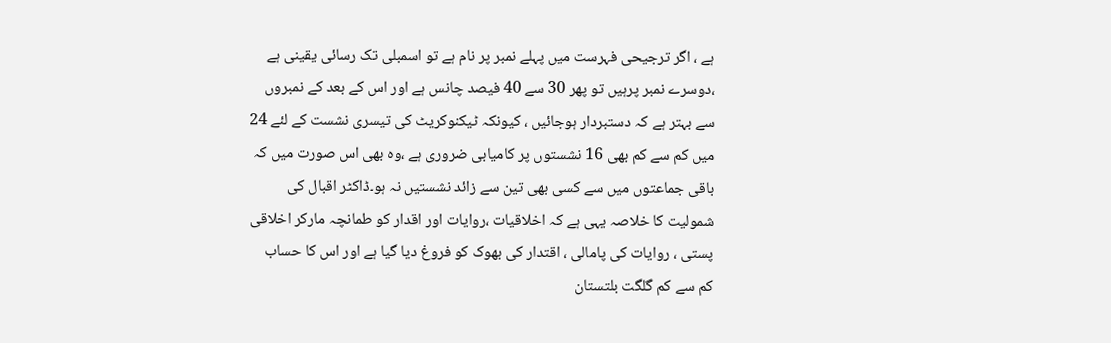ہے ، اگر ترجیحی فہرست میں پہلے نمبر پر نام ہے تو اسمبلی تک رسائی یقینی ہے ،دوسرے نمبر پرہیں تو پھر 30 سے 40 فیصد چانس ہے اور اس کے بعد کے نمبروں سے بہتر ہے کہ دستبردار ہوجائیں ، کیونکہ ٹیکنوکریٹ کی تیسری نشست کے لئے 24 میں کم سے کم بھی 16 نشستوں پر کامیابی ضروری ہے ،وہ بھی اس صورت میں کہ باقی جماعتوں میں سے کسی بھی تین سے زائد نشستیں نہ ہو۔ڈاکٹر اقبال کی شمولیت کا خلاصہ یہی ہے کہ اخلاقیات ،روایات اور اقدار کو طمانچہ مارکر اخلاقی پستی ، روایات کی پامالی ، اقتدار کی بھوک کو فروغ دیا گیا ہے اور اس کا حساب کم سے کم گلگت بلتستان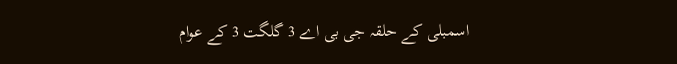اسمبلی کے حلقہ جی بی اے 3 گلگت 3 کے عوام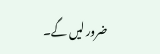ضرور لیں گے۔